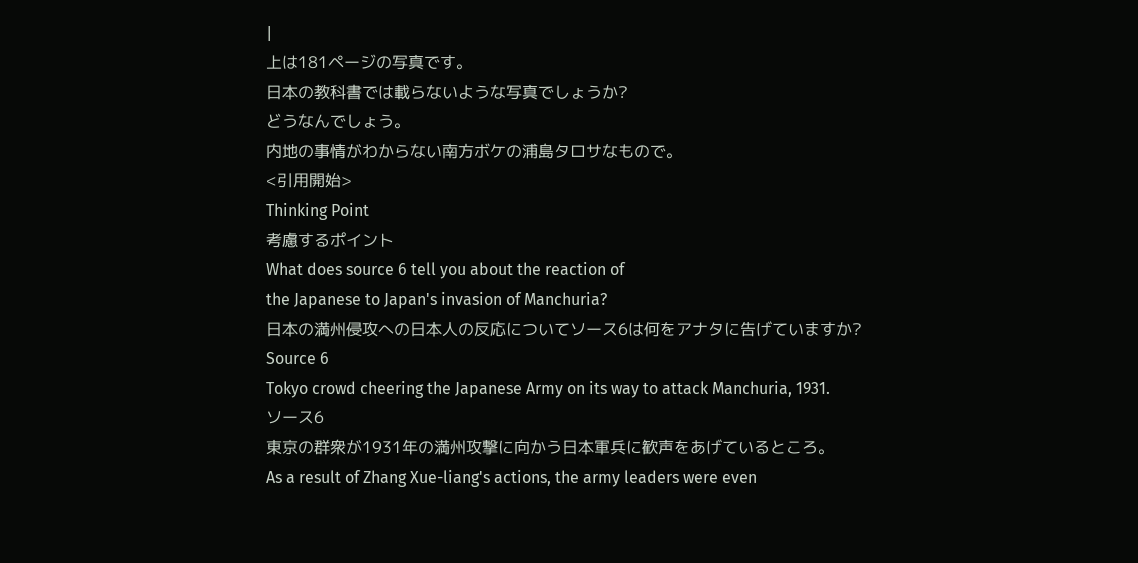|
上は181ページの写真です。
日本の教科書では載らないような写真でしょうか?
どうなんでしょう。
内地の事情がわからない南方ボケの浦島タロサなもので。
<引用開始>
Thinking Point
考慮するポイント
What does source 6 tell you about the reaction of
the Japanese to Japan's invasion of Manchuria?
日本の満州侵攻への日本人の反応についてソース6は何をアナタに告げていますか?
Source 6
Tokyo crowd cheering the Japanese Army on its way to attack Manchuria, 1931.
ソース6
東京の群衆が1931年の満州攻撃に向かう日本軍兵に歓声をあげているところ。
As a result of Zhang Xue-liang's actions, the army leaders were even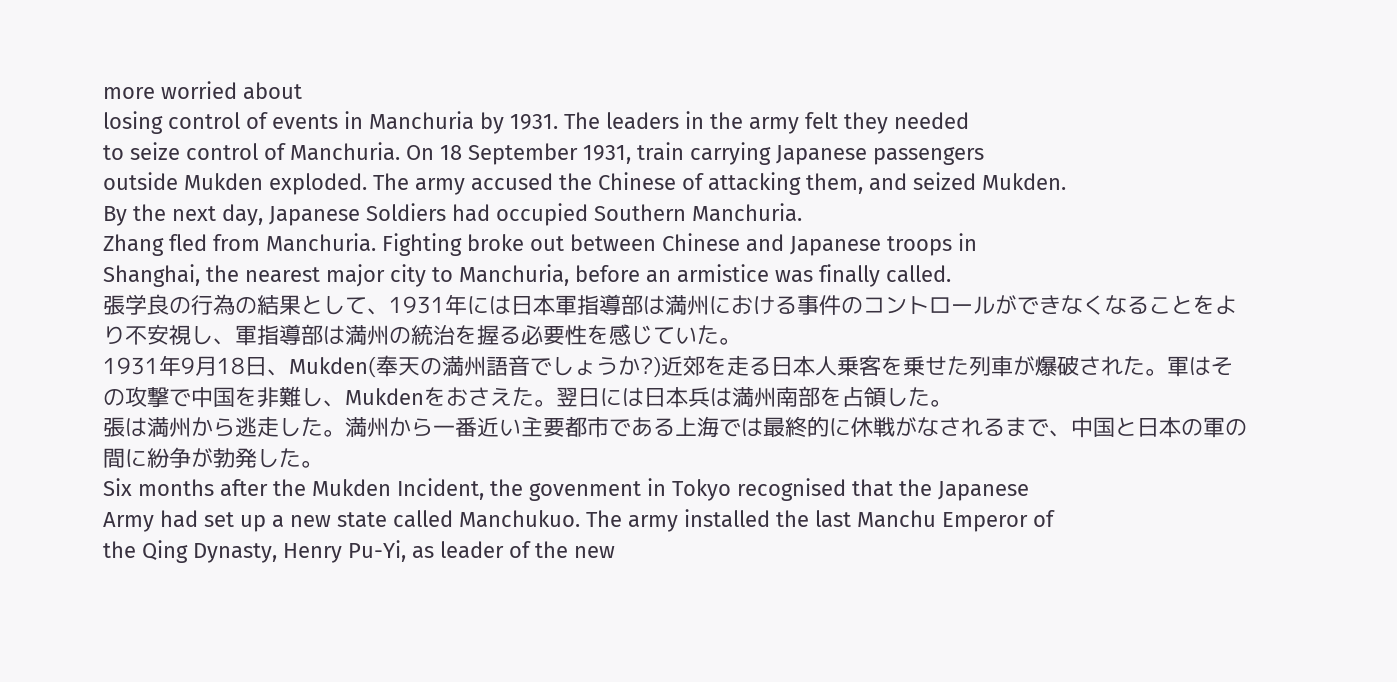more worried about
losing control of events in Manchuria by 1931. The leaders in the army felt they needed
to seize control of Manchuria. On 18 September 1931, train carrying Japanese passengers
outside Mukden exploded. The army accused the Chinese of attacking them, and seized Mukden.
By the next day, Japanese Soldiers had occupied Southern Manchuria.
Zhang fled from Manchuria. Fighting broke out between Chinese and Japanese troops in
Shanghai, the nearest major city to Manchuria, before an armistice was finally called.
張学良の行為の結果として、1931年には日本軍指導部は満州における事件のコントロールができなくなることをより不安視し、軍指導部は満州の統治を握る必要性を感じていた。
1931年9月18日、Mukden(奉天の満州語音でしょうか?)近郊を走る日本人乗客を乗せた列車が爆破された。軍はその攻撃で中国を非難し、Mukdenをおさえた。翌日には日本兵は満州南部を占領した。
張は満州から逃走した。満州から一番近い主要都市である上海では最終的に休戦がなされるまで、中国と日本の軍の間に紛争が勃発した。
Six months after the Mukden Incident, the govenment in Tokyo recognised that the Japanese
Army had set up a new state called Manchukuo. The army installed the last Manchu Emperor of
the Qing Dynasty, Henry Pu-Yi, as leader of the new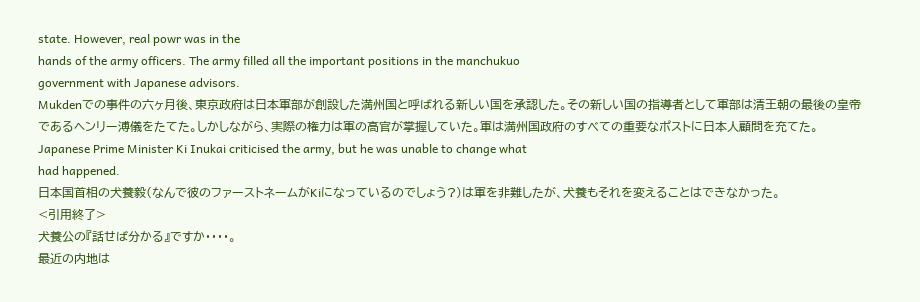state. However, real powr was in the
hands of the army officers. The army filled all the important positions in the manchukuo
government with Japanese advisors.
Mukdenでの事件の六ヶ月後、東京政府は日本軍部が創設した満州国と呼ばれる新しい国を承認した。その新しい国の指導者として軍部は清王朝の最後の皇帝であるヘンリー溥儀をたてた。しかしながら、実際の権力は軍の高官が掌握していた。軍は満州国政府のすべての重要なポストに日本人顧問を充てた。
Japanese Prime Minister Ki Inukai criticised the army, but he was unable to change what
had happened.
日本国首相の犬養毅(なんで彼のファーストネームがKiになっているのでしょう?)は軍を非難したが、犬養もそれを変えることはできなかった。
<引用終了>
犬養公の『話せば分かる』ですか・・・・。
最近の内地は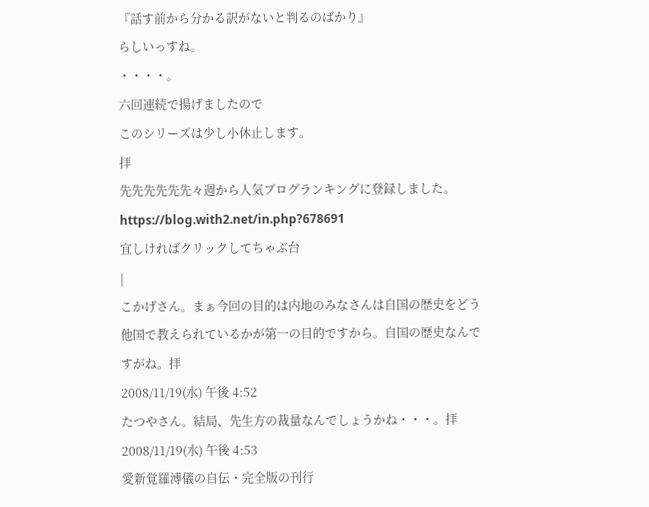『話す前から分かる訳がないと判るのばかり』
らしいっすね。
・・・・。
六回連続で揚げましたので
このシリーズは少し小休止します。
拝
先先先先先先々週から人気ブログランキングに登録しました。
https://blog.with2.net/in.php?678691
宜しければクリックしてちゃぶ台
|
こかげさん。まぁ今回の目的は内地のみなさんは自国の歴史をどう他国で教えられているかが第一の目的ですから。自国の歴史なんですがね。拝
2008/11/19(水) 午後 4:52
たつやさん。結局、先生方の裁量なんでしょうかね・・・。拝
2008/11/19(水) 午後 4:53
愛新覚羅溥儀の自伝・完全版の刊行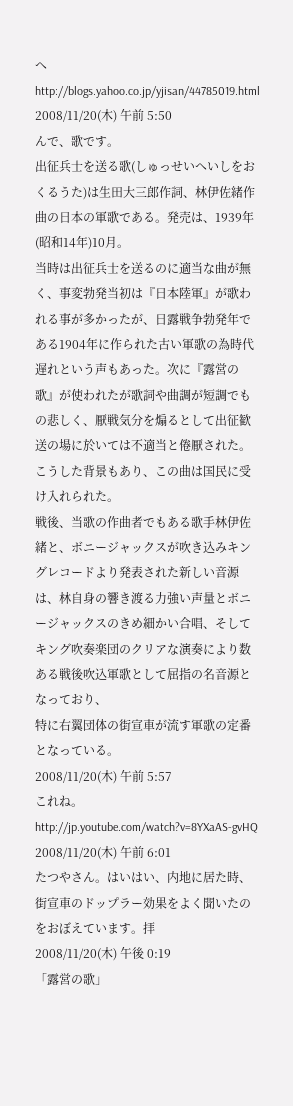へ
http://blogs.yahoo.co.jp/yjisan/44785019.html
2008/11/20(木) 午前 5:50
んで、歌です。
出征兵士を送る歌(しゅっせいへいしをおくるうた)は生田大三郎作詞、林伊佐緒作曲の日本の軍歌である。発売は、1939年(昭和14年)10月。
当時は出征兵士を送るのに適当な曲が無く、事変勃発当初は『日本陸軍』が歌われる事が多かったが、日露戦争勃発年である1904年に作られた古い軍歌の為時代遅れという声もあった。次に『露営の歌』が使われたが歌詞や曲調が短調でもの悲しく、厭戦気分を煽るとして出征歓送の場に於いては不適当と倦厭された。こうした背景もあり、この曲は国民に受け入れられた。
戦後、当歌の作曲者でもある歌手林伊佐緒と、ボニージャックスが吹き込みキングレコードより発表された新しい音源は、林自身の響き渡る力強い声量とボニージャックスのきめ細かい合唱、そしてキング吹奏楽団のクリアな演奏により数ある戦後吹込軍歌として屈指の名音源となっており、
特に右翼団体の街宣車が流す軍歌の定番となっている。
2008/11/20(木) 午前 5:57
これね。
http://jp.youtube.com/watch?v=8YXaAS-gvHQ
2008/11/20(木) 午前 6:01
たつやさん。はいはい、内地に居た時、街宣車のドップラー効果をよく聞いたのをおぼえています。拝
2008/11/20(木) 午後 0:19
「露営の歌」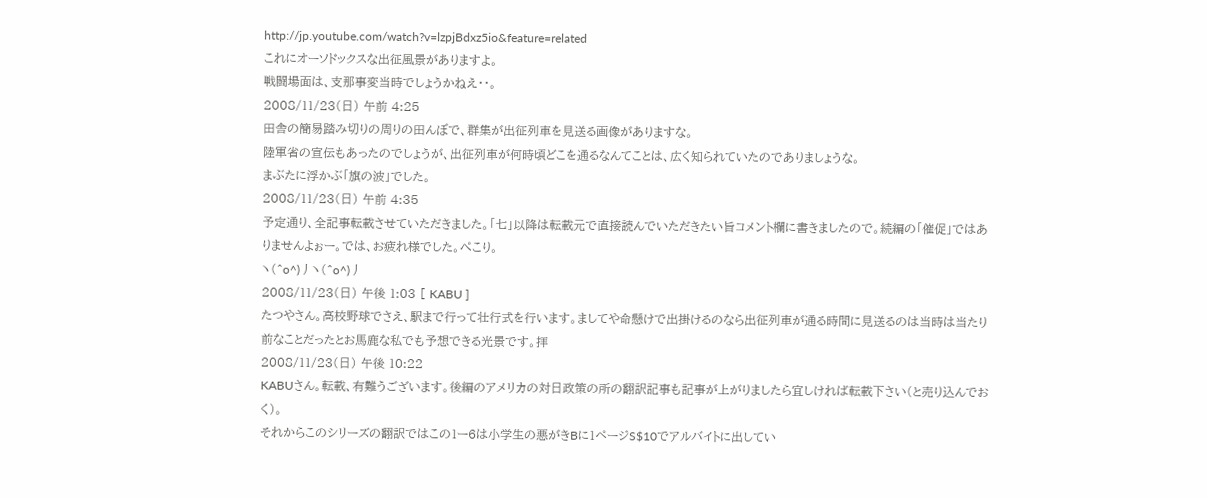http://jp.youtube.com/watch?v=lzpjBdxz5io&feature=related
これにオーソドックスな出征風景がありますよ。
戦闘場面は、支那事変当時でしょうかねえ・・。
2008/11/23(日) 午前 4:25
田舎の簡易踏み切りの周りの田んぼで、群集が出征列車を見送る画像がありますな。
陸軍省の宣伝もあったのでしょうが、出征列車が何時頃どこを通るなんてことは、広く知られていたのでありましょうな。
まぶたに浮かぶ「旗の波」でした。
2008/11/23(日) 午前 4:35
予定通り、全記事転載させていただきました。「七」以降は転載元で直接読んでいただきたい旨コメント欄に書きましたので。続編の「催促」ではありませんよぉー。では、お疲れ様でした。ぺこり。
ヽ(^o^)丿ヽ(^o^)丿
2008/11/23(日) 午後 1:03 [ KABU ]
たつやさん。高校野球でさえ、駅まで行って壮行式を行います。ましてや命懸けで出掛けるのなら出征列車が通る時間に見送るのは当時は当たり前なことだったとお馬鹿な私でも予想できる光景です。拝
2008/11/23(日) 午後 10:22
KABUさん。転載、有難うございます。後編のアメリカの対日政策の所の翻訳記事も記事が上がりましたら宜しければ転載下さい(と売り込んでおく)。
それからこのシリーズの翻訳ではこの1ー6は小学生の悪がきBに1ページS$10でアルバイトに出してい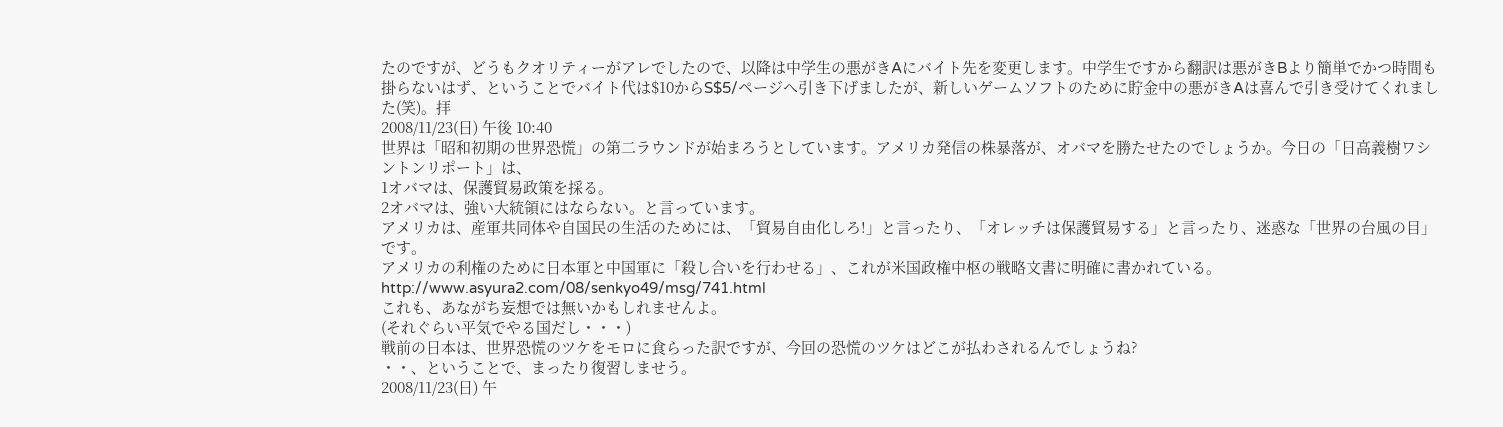たのですが、どうもクオリティーがアレでしたので、以降は中学生の悪がきAにバイト先を変更します。中学生ですから翻訳は悪がきBより簡単でかつ時間も掛らないはず、ということでバイト代は$10からS$5/ページへ引き下げましたが、新しいゲームソフトのために貯金中の悪がきAは喜んで引き受けてくれました(笑)。拝
2008/11/23(日) 午後 10:40
世界は「昭和初期の世界恐慌」の第二ラウンドが始まろうとしています。アメリカ発信の株暴落が、オバマを勝たせたのでしょうか。今日の「日高義樹ワシントンリポート」は、
1オバマは、保護貿易政策を採る。
2オバマは、強い大統領にはならない。と言っています。
アメリカは、産軍共同体や自国民の生活のためには、「貿易自由化しろ!」と言ったり、「オレッチは保護貿易する」と言ったり、迷惑な「世界の台風の目」です。
アメリカの利権のために日本軍と中国軍に「殺し合いを行わせる」、これが米国政権中枢の戦略文書に明確に書かれている。http://www.asyura2.com/08/senkyo49/msg/741.html
これも、あながち妄想では無いかもしれませんよ。
(それぐらい平気でやる国だし・・・)
戦前の日本は、世界恐慌のツケをモロに食らった訳ですが、今回の恐慌のツケはどこが払わされるんでしょうね?
・・、ということで、まったり復習しませう。
2008/11/23(日) 午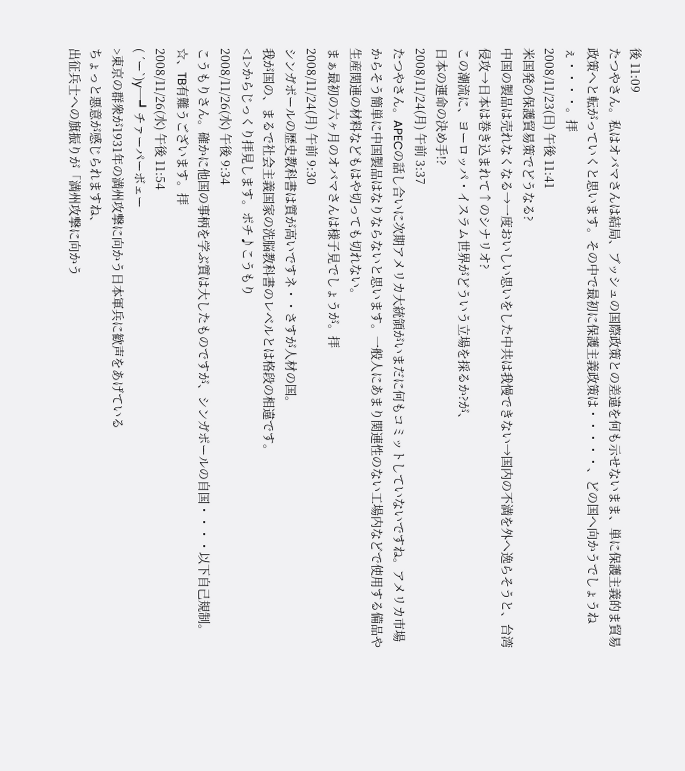後 11:09
たつやさん。私はオバマさんは結局、ブッシュの国際政策との差違を何も示せないまま、単に保護主義的ま貿易政策へと転がっていくと思います。その中で最初に保護主義政策は・・・・・、どの国へ向かうでしょうねぇ・・・・。拝
2008/11/23(日) 午後 11:41
米国発の保護貿易策でどうなる?
中国の製品は売れなくなる→一度おいしい思いをした中共は我慢できない→国内の不満を外へ逸らそうと、台湾侵攻→日本は巻き込まれて↑のシナリオ?
この潮流に、ヨーロッパ・イスラム世界がどういう立場を採るか?が、
日本の運命の決め手!?
2008/11/24(月) 午前 3:37
たつやさん。APECの話し合いに次期アメリカ大統領がいまだに何もコミットしていないですね。アメリカ市場からそう簡単に中国製品はなりならないと思います。一般人にあまり関連性のない工場内などで使用する備品や生産関連の材料などもはや切っても切れない。
まぁ最初の六ヶ月のオバマさんは様子見でしょうが。拝
2008/11/24(月) 午前 9:30
シンガポールの歴史教科書は質が高いですネ・・さすが人材の国。
我が国の、まるで社会主義国家の洗脳教科書のレベルとは格段の相違です。
<1>からじっくり拝見します。ポチ♪こうもり
2008/11/26(水) 午後 9:34
こうもりさん。確かに他国の事柄を学ぶ質は大したものですが、シンガポールの自国・・・・以下自己規制。☆、TB有難うございます。拝
2008/11/26(水) 午後 11:54
( ´ー`)y─┛チァーパーボェー
>東京の群衆が1931年の満州攻撃に向かう日本軍兵に歓声をあげている
ちょっと悪意が感じられますね、
出征兵士への旗振りが「満州攻撃に向かう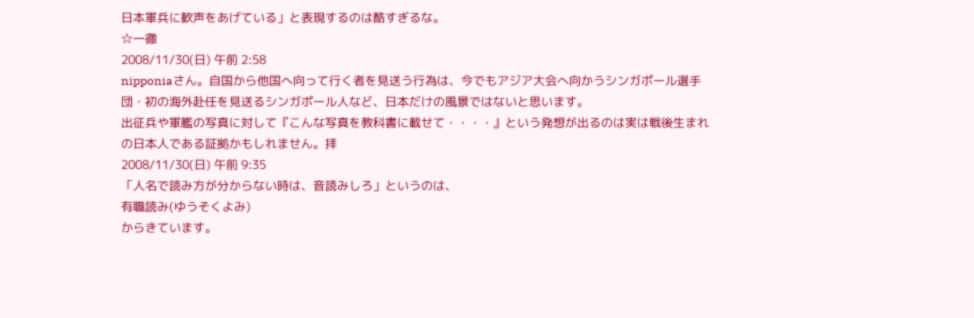日本軍兵に歓声をあげている」と表現するのは酷すぎるな。
☆一徹
2008/11/30(日) 午前 2:58
nipponiaさん。自国から他国へ向って行く者を見送う行為は、今でもアジア大会へ向かうシンガポール選手団・初の海外赴任を見送るシンガポール人など、日本だけの風景ではないと思います。
出征兵や軍艦の写真に対して『こんな写真を教科書に載せて・・・・』という発想が出るのは実は戦後生まれの日本人である証拠かもしれません。拝
2008/11/30(日) 午前 9:35
「人名で読み方が分からない時は、音読みしろ」というのは、
有職読み(ゆうそくよみ)
からきています。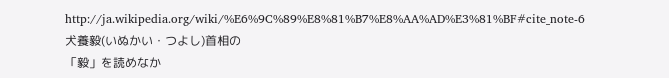http://ja.wikipedia.org/wiki/%E6%9C%89%E8%81%B7%E8%AA%AD%E3%81%BF#cite_note-6
犬養毅(いぬかい・つよし)首相の
「毅」を読めなか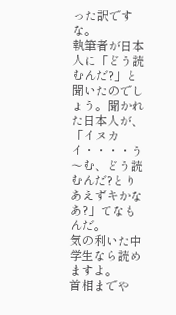った訳ですな。
執筆者が日本人に「どう読むんだ?」と聞いたのでしょう。聞かれた日本人が、
「イヌカイ・・・・う〜む、どう読むんだ?とりあえずキかなあ?」てなもんだ。
気の利いた中学生なら読めますよ。
首相までや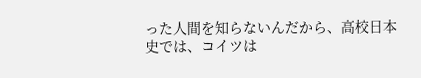った人間を知らないんだから、高校日本史では、コイツは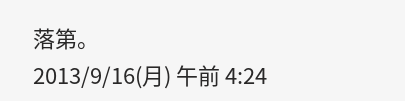落第。
2013/9/16(月) 午前 4:24